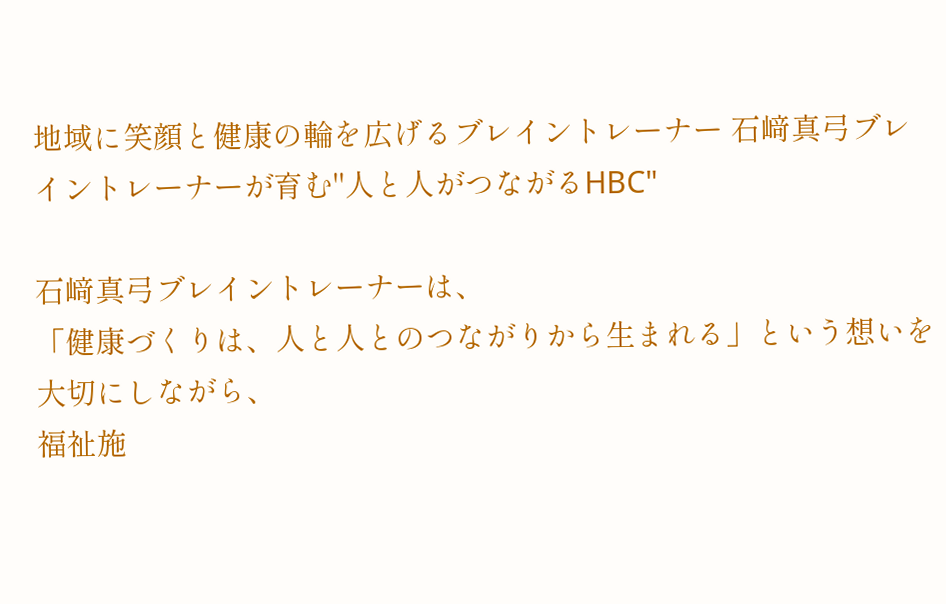地域に笑顔と健康の輪を広げるブレイントレーナー 石﨑真弓ブレイントレーナーが育む"人と人がつながるHBC"

石﨑真弓ブレイントレーナーは、
「健康づくりは、人と人とのつながりから生まれる」という想いを大切にしながら、
福祉施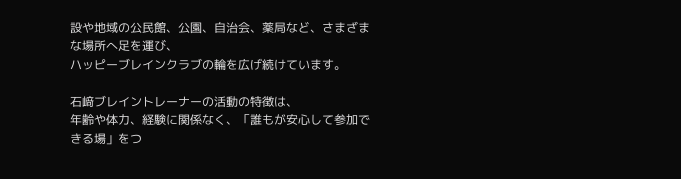設や地域の公民館、公園、自治会、薬局など、さまざまな場所へ足を運び、
ハッピーブレインクラブの輪を広げ続けています。

石﨑ブレイントレーナーの活動の特徴は、
年齢や体力、経験に関係なく、「誰もが安心して参加できる場」をつ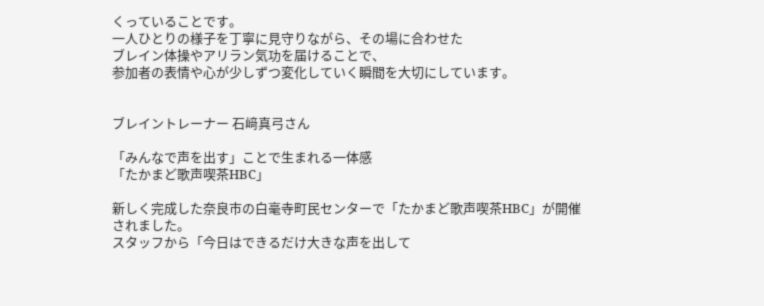くっていることです。
一人ひとりの様子を丁寧に見守りながら、その場に合わせた
ブレイン体操やアリラン気功を届けることで、
参加者の表情や心が少しずつ変化していく瞬間を大切にしています。


ブレイントレーナー 石﨑真弓さん

「みんなで声を出す」ことで生まれる一体感
「たかまど歌声喫茶HBC」

新しく完成した奈良市の白毫寺町民センターで「たかまど歌声喫茶HBC」が開催されました。
スタッフから「今日はできるだけ大きな声を出して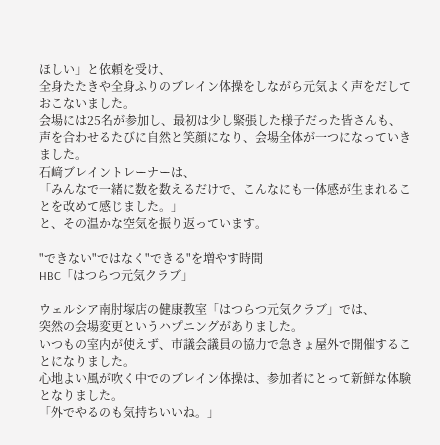ほしい」と依頼を受け、
全身たたきや全身ふりのブレイン体操をしながら元気よく声をだしておこないました。
会場には25名が参加し、最初は少し緊張した様子だった皆さんも、
声を合わせるたびに自然と笑顔になり、会場全体が一つになっていきました。
石﨑ブレイントレーナーは、
「みんなで一緒に数を数えるだけで、こんなにも一体感が生まれることを改めて感じました。」
と、その温かな空気を振り返っています。

"できない"ではなく"できる"を増やす時間
HBC「はつらつ元気クラブ」

ウェルシア南肘塚店の健康教室「はつらつ元気クラブ」では、
突然の会場変更というハプニングがありました。
いつもの室内が使えず、市議会議員の協力で急きょ屋外で開催することになりました。
心地よい風が吹く中でのブレイン体操は、参加者にとって新鮮な体験となりました。
「外でやるのも気持ちいいね。」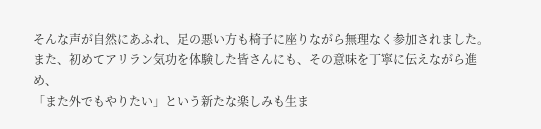そんな声が自然にあふれ、足の悪い方も椅子に座りながら無理なく参加されました。
また、初めてアリラン気功を体験した皆さんにも、その意味を丁寧に伝えながら進め、
「また外でもやりたい」という新たな楽しみも生ま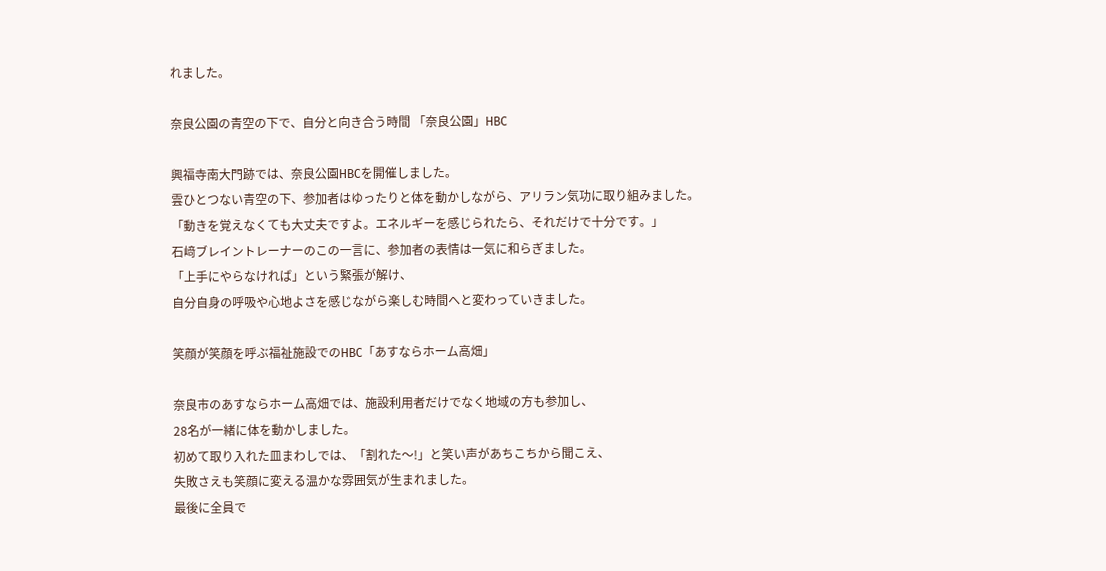れました。

奈良公園の青空の下で、自分と向き合う時間 「奈良公園」HBC

興福寺南大門跡では、奈良公園HBCを開催しました。
雲ひとつない青空の下、参加者はゆったりと体を動かしながら、アリラン気功に取り組みました。
「動きを覚えなくても大丈夫ですよ。エネルギーを感じられたら、それだけで十分です。」
石﨑ブレイントレーナーのこの一言に、参加者の表情は一気に和らぎました。
「上手にやらなければ」という緊張が解け、
自分自身の呼吸や心地よさを感じながら楽しむ時間へと変わっていきました。

笑顔が笑顔を呼ぶ福祉施設でのHBC「あすならホーム高畑」

奈良市のあすならホーム高畑では、施設利用者だけでなく地域の方も参加し、
28名が一緒に体を動かしました。
初めて取り入れた皿まわしでは、「割れた〜!」と笑い声があちこちから聞こえ、
失敗さえも笑顔に変える温かな雰囲気が生まれました。
最後に全員で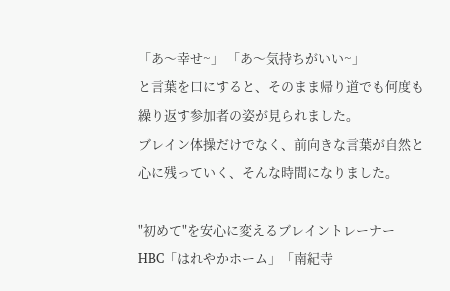「あ〜幸せ~」 「あ〜気持ちがいい~」
と言葉を口にすると、そのまま帰り道でも何度も繰り返す参加者の姿が見られました。
ブレイン体操だけでなく、前向きな言葉が自然と心に残っていく、そんな時間になりました。

"初めて"を安心に変えるブレイントレーナー
HBC「はれやかホーム」「南紀寺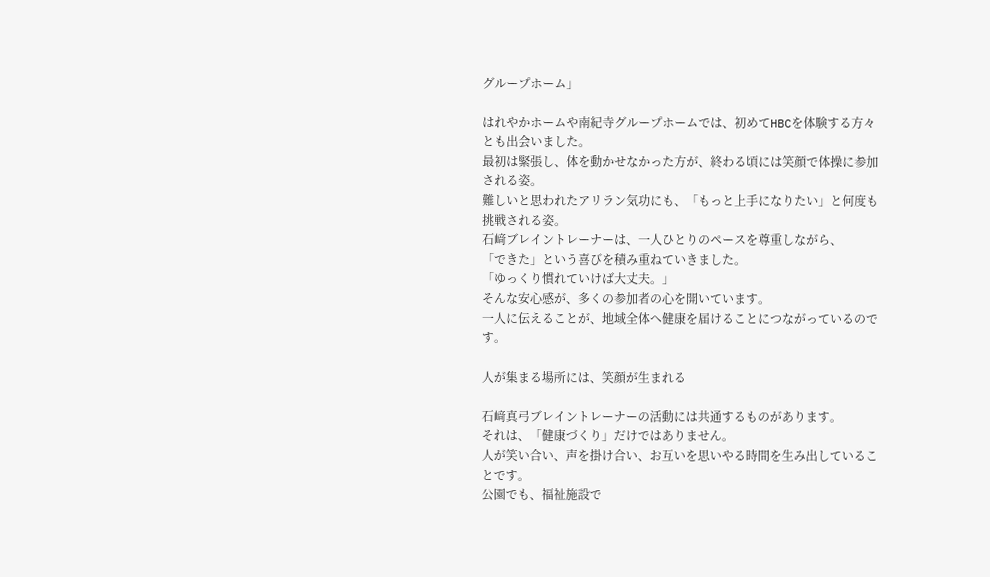グループホーム」

はれやかホームや南紀寺グループホームでは、初めてHBCを体験する方々とも出会いました。
最初は緊張し、体を動かせなかった方が、終わる頃には笑顔で体操に参加される姿。
難しいと思われたアリラン気功にも、「もっと上手になりたい」と何度も挑戦される姿。
石﨑ブレイントレーナーは、一人ひとりのペースを尊重しながら、
「できた」という喜びを積み重ねていきました。
「ゆっくり慣れていけば大丈夫。」
そんな安心感が、多くの参加者の心を開いています。
一人に伝えることが、地域全体へ健康を届けることにつながっているのです。

人が集まる場所には、笑顔が生まれる

石﨑真弓ブレイントレーナーの活動には共通するものがあります。
それは、「健康づくり」だけではありません。
人が笑い合い、声を掛け合い、お互いを思いやる時間を生み出していることです。
公園でも、福祉施設で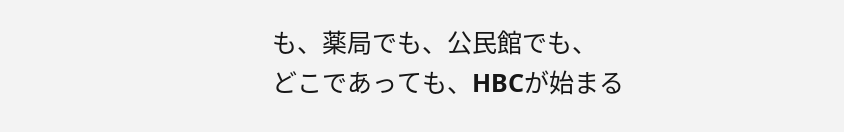も、薬局でも、公民館でも、
どこであっても、HBCが始まる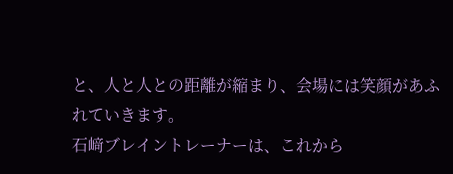と、人と人との距離が縮まり、会場には笑顔があふれていきます。
石﨑ブレイントレーナーは、これから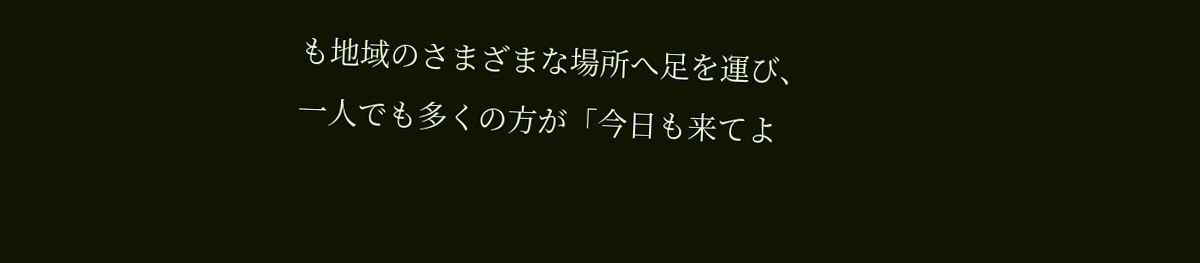も地域のさまざまな場所へ足を運び、
一人でも多くの方が「今日も来てよ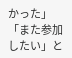かった」「また参加したい」と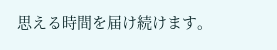思える時間を届け続けます。